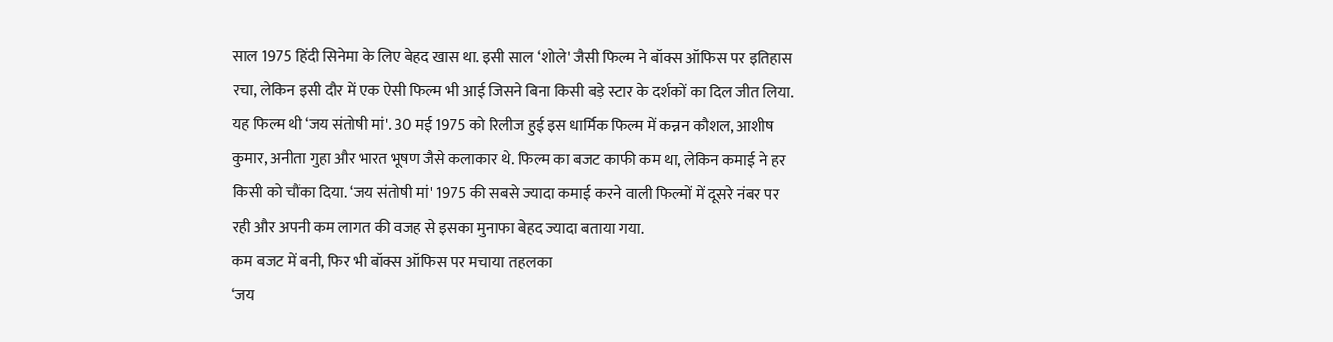साल 1975 हिंदी सिनेमा के लिए बेहद खास था. इसी साल ‘शोले' जैसी फिल्म ने बॉक्स ऑफिस पर इतिहास रचा, लेकिन इसी दौर में एक ऐसी फिल्म भी आई जिसने बिना किसी बड़े स्टार के दर्शकों का दिल जीत लिया. यह फिल्म थी ‘जय संतोषी मां'. 30 मई 1975 को रिलीज हुई इस धार्मिक फिल्म में कन्नन कौशल, आशीष कुमार, अनीता गुहा और भारत भूषण जैसे कलाकार थे. फिल्म का बजट काफी कम था, लेकिन कमाई ने हर किसी को चौंका दिया. ‘जय संतोषी मां' 1975 की सबसे ज्यादा कमाई करने वाली फिल्मों में दूसरे नंबर पर रही और अपनी कम लागत की वजह से इसका मुनाफा बेहद ज्यादा बताया गया.
कम बजट में बनी, फिर भी बॉक्स ऑफिस पर मचाया तहलका
‘जय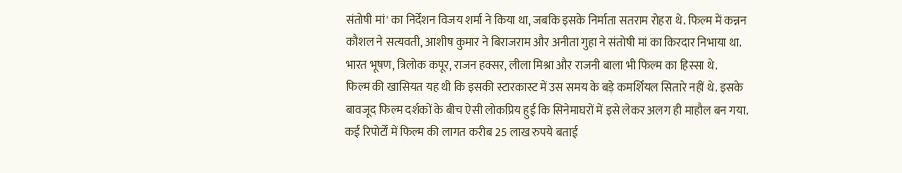संतोषी मां' का निर्देशन विजय शर्मा ने किया था, जबकि इसके निर्माता सतराम रोहरा थे. फिल्म में कन्नन कौशल ने सत्यवती, आशीष कुमार ने बिराजराम और अनीता गुहा ने संतोषी मां का किरदार निभाया था. भारत भूषण, त्रिलोक कपूर, राजन हक्सर, लीला मिश्रा और राजनी बाला भी फिल्म का हिस्सा थे.
फिल्म की खासियत यह थी कि इसकी स्टारकास्ट में उस समय के बड़े कमर्शियल सितारे नहीं थे. इसके बावजूद फिल्म दर्शकों के बीच ऐसी लोकप्रिय हुई कि सिनेमाघरों में इसे लेकर अलग ही माहौल बन गया. कई रिपोर्टों में फिल्म की लागत करीब 25 लाख रुपये बताई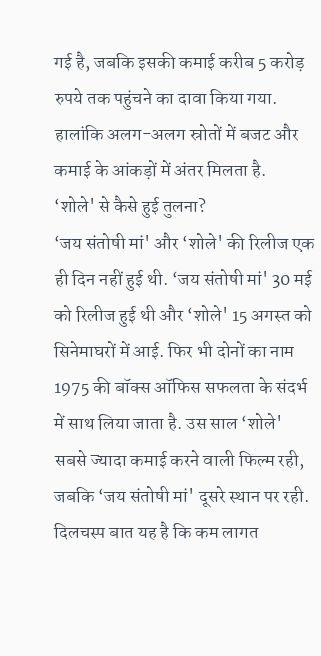गई है, जबकि इसकी कमाई करीब 5 करोड़ रुपये तक पहुंचने का दावा किया गया. हालांकि अलग-अलग स्रोतों में बजट और कमाई के आंकड़ों में अंतर मिलता है.
‘शोले' से कैसे हुई तुलना?
‘जय संतोषी मां' और ‘शोले' की रिलीज एक ही दिन नहीं हुई थी. ‘जय संतोषी मां' 30 मई को रिलीज हुई थी और ‘शोले' 15 अगस्त को सिनेमाघरों में आई. फिर भी दोनों का नाम 1975 की बॉक्स ऑफिस सफलता के संदर्भ में साथ लिया जाता है. उस साल ‘शोले' सबसे ज्यादा कमाई करने वाली फिल्म रही, जबकि ‘जय संतोषी मां' दूसरे स्थान पर रही. दिलचस्प बात यह है कि कम लागत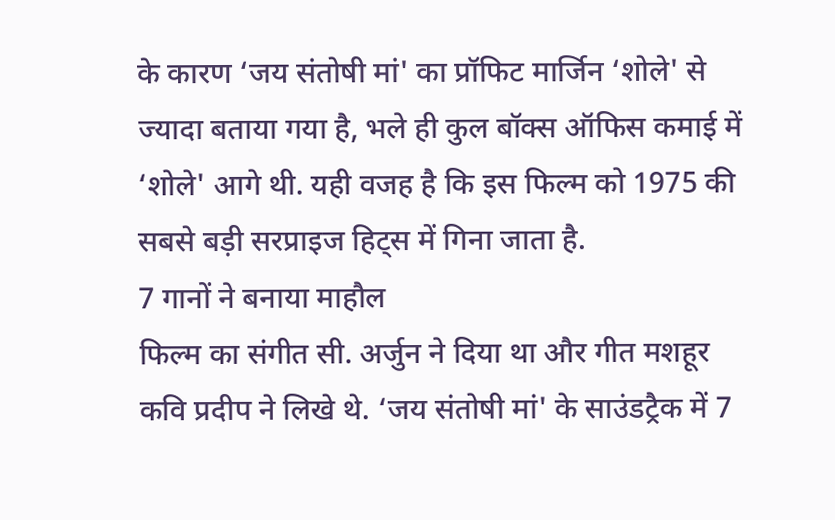के कारण ‘जय संतोषी मां' का प्रॉफिट मार्जिन ‘शोले' से ज्यादा बताया गया है, भले ही कुल बॉक्स ऑफिस कमाई में ‘शोले' आगे थी. यही वजह है कि इस फिल्म को 1975 की सबसे बड़ी सरप्राइज हिट्स में गिना जाता है.
7 गानों ने बनाया माहौल
फिल्म का संगीत सी. अर्जुन ने दिया था और गीत मशहूर कवि प्रदीप ने लिखे थे. ‘जय संतोषी मां' के साउंडट्रैक में 7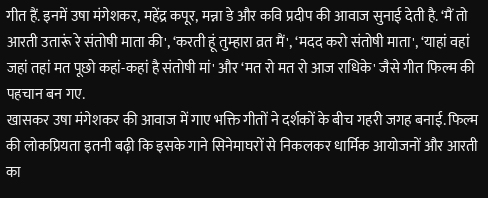गीत हैं. इनमें उषा मंगेशकर, महेंद्र कपूर, मन्ना डे और कवि प्रदीप की आवाज सुनाई देती है. ‘मैं तो आरती उतारूं रे संतोषी माता की', ‘करती हूं तुम्हारा व्रत मैं', ‘मदद करो संतोषी माता', ‘याहां वहां जहां तहां मत पूछो कहां-कहां है संतोषी मां' और ‘मत रो मत रो आज राधिके' जैसे गीत फिल्म की पहचान बन गए.
खासकर उषा मंगेशकर की आवाज में गाए भक्ति गीतों ने दर्शकों के बीच गहरी जगह बनाई. फिल्म की लोकप्रियता इतनी बढ़ी कि इसके गाने सिनेमाघरों से निकलकर धार्मिक आयोजनों और आरती का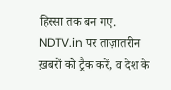हिस्सा तक बन गए.
NDTV.in पर ताज़ातरीन ख़बरों को ट्रैक करें, व देश के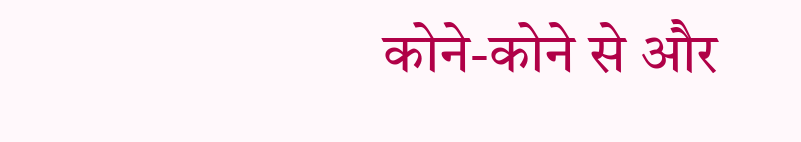कोने-कोने से और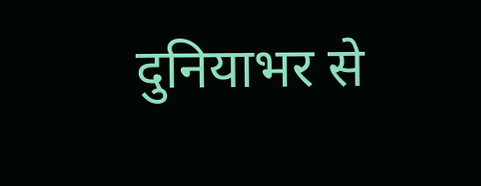दुनियाभर से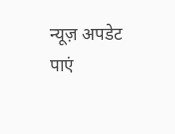न्यूज़ अपडेट पाएं